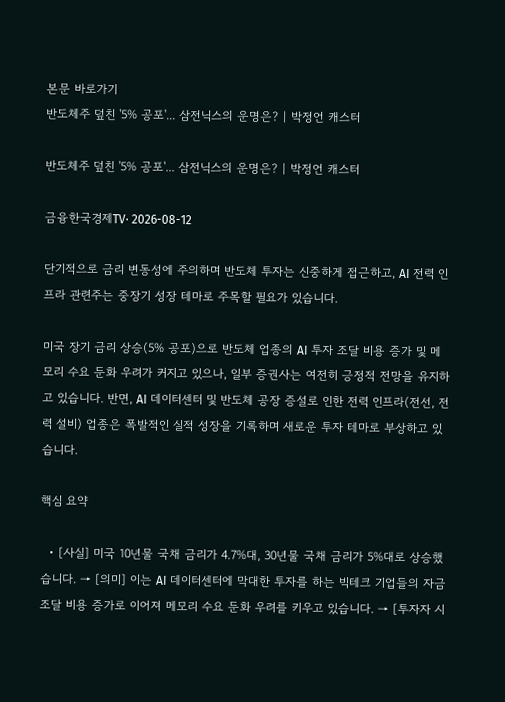본문 바로가기
반도체주 덮친 '5% 공포'... 삼전닉스의 운명은? | 박정언 캐스터

반도체주 덮친 '5% 공포'... 삼전닉스의 운명은? | 박정언 캐스터

금융한국경제TV· 2026-08-12

단기적으로 금리 변동성에 주의하며 반도체 투자는 신중하게 접근하고, AI 전력 인프라 관련주는 중장기 성장 테마로 주목할 필요가 있습니다.

미국 장기 금리 상승(5% 공포)으로 반도체 업종의 AI 투자 조달 비용 증가 및 메모리 수요 둔화 우려가 커지고 있으나, 일부 증권사는 여전히 긍정적 전망을 유지하고 있습니다. 반면, AI 데이터센터 및 반도체 공장 증설로 인한 전력 인프라(전선, 전력 설비) 업종은 폭발적인 실적 성장을 기록하며 새로운 투자 테마로 부상하고 있습니다.

핵심 요약

  • [사실] 미국 10년물 국채 금리가 4.7%대, 30년물 국채 금리가 5%대로 상승했습니다. → [의미] 이는 AI 데이터센터에 막대한 투자를 하는 빅테크 기업들의 자금 조달 비용 증가로 이어져 메모리 수요 둔화 우려를 키우고 있습니다. → [투자자 시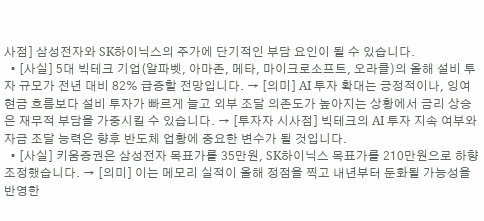사점] 삼성전자와 SK하이닉스의 주가에 단기적인 부담 요인이 될 수 있습니다.
  • [사실] 5대 빅테크 기업(알파벳, 아마존, 메타, 마이크로소프트, 오라클)의 올해 설비 투자 규모가 전년 대비 82% 급증할 전망입니다. → [의미] AI 투자 확대는 긍정적이나, 잉여 현금 흐름보다 설비 투자가 빠르게 늘고 외부 조달 의존도가 높아지는 상황에서 금리 상승은 재무적 부담을 가중시킬 수 있습니다. → [투자자 시사점] 빅테크의 AI 투자 지속 여부와 자금 조달 능력은 향후 반도체 업황에 중요한 변수가 될 것입니다.
  • [사실] 키움증권은 삼성전자 목표가를 35만원, SK하이닉스 목표가를 210만원으로 하향 조정했습니다. → [의미] 이는 메모리 실적이 올해 정점을 찍고 내년부터 둔화될 가능성을 반영한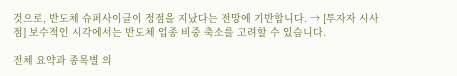것으로, 반도체 슈퍼사이클이 정점을 지났다는 전망에 기반합니다. → [투자자 시사점] 보수적인 시각에서는 반도체 업종 비중 축소를 고려할 수 있습니다.

전체 요약과 종목별 의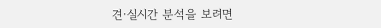견·실시간 분석을 보려면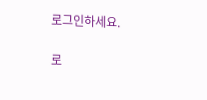로그인하세요.

로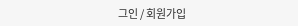그인 / 회원가입